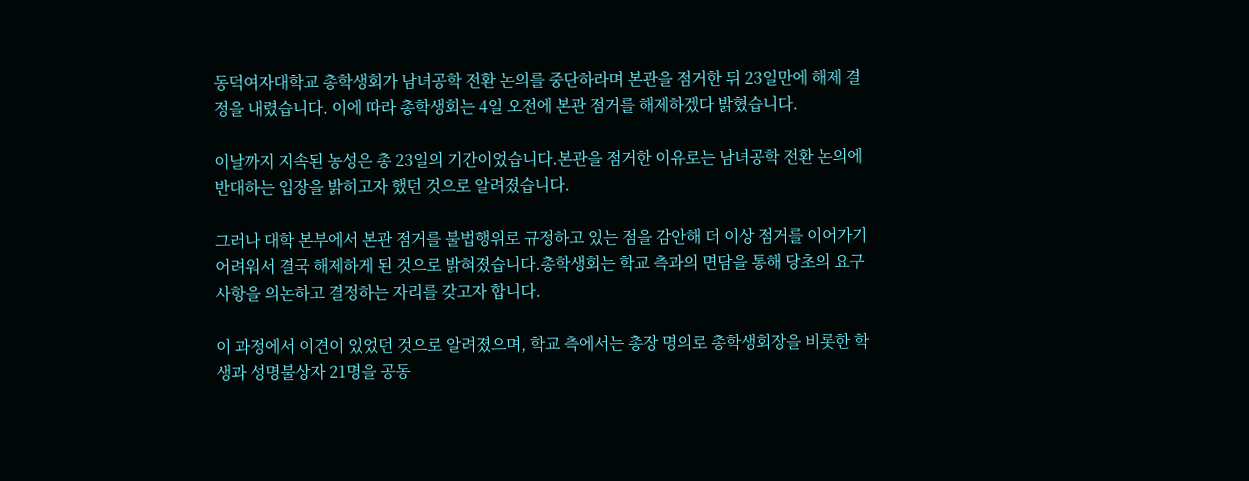동덕여자대학교 총학생회가 남녀공학 전환 논의를 중단하라며 본관을 점거한 뒤 23일만에 해제 결정을 내렸습니다. 이에 따라 총학생회는 4일 오전에 본관 점거를 해제하겠다 밝혔습니다.

이날까지 지속된 농성은 총 23일의 기간이었습니다.본관을 점거한 이유로는 남녀공학 전환 논의에 반대하는 입장을 밝히고자 했던 것으로 알려졌습니다.

그러나 대학 본부에서 본관 점거를 불법행위로 규정하고 있는 점을 감안해 더 이상 점거를 이어가기 어려워서 결국 해제하게 된 것으로 밝혀졌습니다.총학생회는 학교 측과의 면담을 통해 당초의 요구사항을 의논하고 결정하는 자리를 갖고자 합니다.

이 과정에서 이견이 있었던 것으로 알려졌으며, 학교 측에서는 총장 명의로 총학생회장을 비롯한 학생과 성명불상자 21명을 공동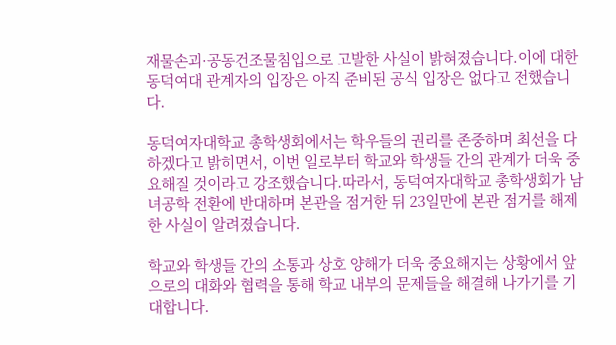재물손괴·공동건조물침입으로 고발한 사실이 밝혀졌습니다.이에 대한 동덕여대 관계자의 입장은 아직 준비된 공식 입장은 없다고 전했습니다.

동덕여자대학교 총학생회에서는 학우들의 권리를 존중하며 최선을 다하겠다고 밝히면서, 이번 일로부터 학교와 학생들 간의 관계가 더욱 중요해질 것이라고 강조했습니다.따라서, 동덕여자대학교 총학생회가 남녀공학 전환에 반대하며 본관을 점거한 뒤 23일만에 본관 점거를 해제한 사실이 알려졌습니다.

학교와 학생들 간의 소통과 상호 양해가 더욱 중요해지는 상황에서 앞으로의 대화와 협력을 통해 학교 내부의 문제들을 해결해 나가기를 기대합니다.